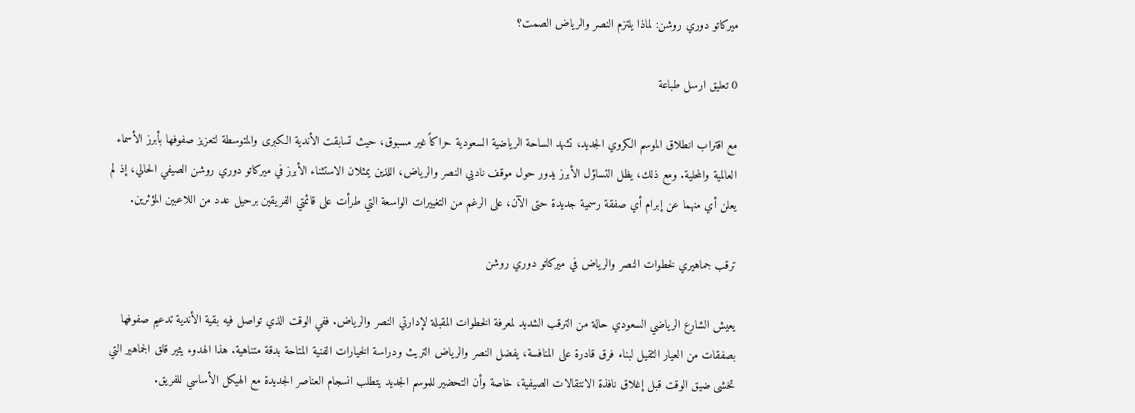ميركاتو دوري روشن: لماذا يلتزم النصر والرياض الصمت؟

0 تعليق ارسل طباعة

مع اقتراب انطلاق الموسم الكروي الجديد، تشهد الساحة الرياضية السعودية حراكاً غير مسبوق، حيث تسابقت الأندية الكبرى والمتوسطة لتعزيز صفوفها بأبرز الأسماء العالمية والمحلية. ومع ذلك، يظل التساؤل الأبرز يدور حول موقف ناديي النصر والرياض، اللذين يمثلان الاستثناء الأبرز في ميركاتو دوري روشن الصيفي الحالي، إذ لم يعلن أي منهما عن إبرام أي صفقة رسمية جديدة حتى الآن، على الرغم من التغييرات الواسعة التي طرأت على قائمتي الفريقين برحيل عدد من اللاعبين المؤثرين.

ترقب جماهيري لخطوات النصر والرياض في ميركاتو دوري روشن

يعيش الشارع الرياضي السعودي حالة من الترقب الشديد لمعرفة الخطوات المقبلة لإدارتي النصر والرياض. ففي الوقت الذي تواصل فيه بقية الأندية تدعيم صفوفها بصفقات من العيار الثقيل لبناء فرق قادرة على المنافسة، يفضل النصر والرياض التريث ودراسة الخيارات الفنية المتاحة بدقة متناهية. هذا الهدوء يثير قلق الجماهير التي تخشى ضيق الوقت قبل إغلاق نافذة الانتقالات الصيفية، خاصة وأن التحضير للموسم الجديد يتطلب انسجام العناصر الجديدة مع الهيكل الأساسي للفريق.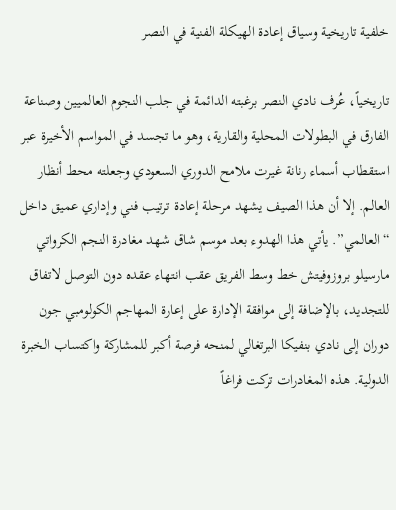خلفية تاريخية وسياق إعادة الهيكلة الفنية في النصر

تاريخياً، عُرف نادي النصر برغبته الدائمة في جلب النجوم العالميين وصناعة الفارق في البطولات المحلية والقارية، وهو ما تجسد في المواسم الأخيرة عبر استقطاب أسماء رنانة غيرت ملامح الدوري السعودي وجعلته محط أنظار العالم. إلا أن هذا الصيف يشهد مرحلة إعادة ترتيب فني وإداري عميق داخل “العالمي”. يأتي هذا الهدوء بعد موسم شاق شهد مغادرة النجم الكرواتي مارسيلو بروزوفيتش خط وسط الفريق عقب انتهاء عقده دون التوصل لاتفاق للتجديد، بالإضافة إلى موافقة الإدارة على إعارة المهاجم الكولومبي جون دوران إلى نادي بنفيكا البرتغالي لمنحه فرصة أكبر للمشاركة واكتساب الخبرة الدولية. هذه المغادرات تركت فراغاً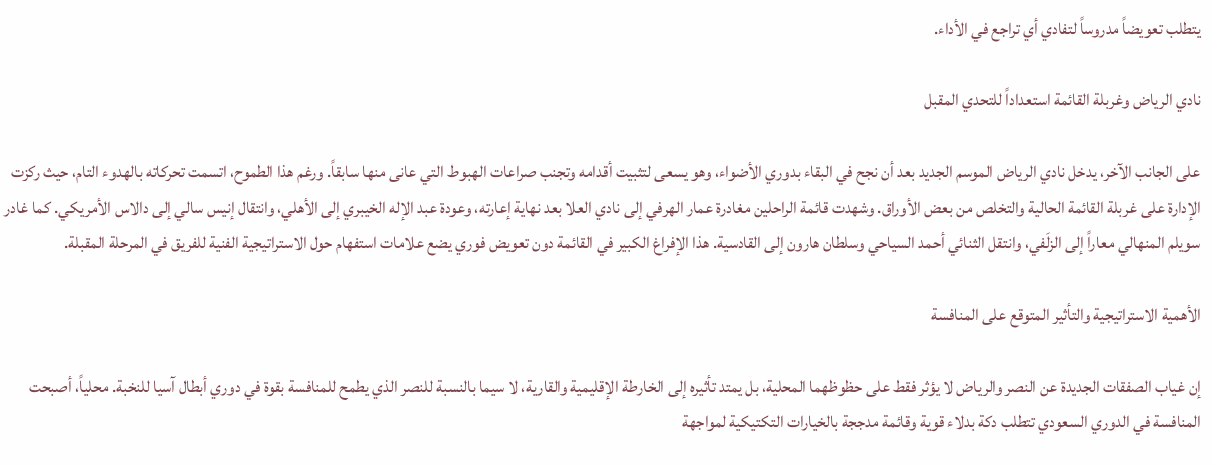يتطلب تعويضاً مدروساً لتفادي أي تراجع في الأداء.

نادي الرياض وغربلة القائمة استعداداً للتحدي المقبل

على الجانب الآخر، يدخل نادي الرياض الموسم الجديد بعد أن نجح في البقاء بدوري الأضواء، وهو يسعى لتثبيت أقدامه وتجنب صراعات الهبوط التي عانى منها سابقاً. ورغم هذا الطموح، اتسمت تحركاته بالهدوء التام، حيث ركزت الإدارة على غربلة القائمة الحالية والتخلص من بعض الأوراق. وشهدت قائمة الراحلين مغادرة عمار الهرفي إلى نادي العلا بعد نهاية إعارته، وعودة عبد الإله الخيبري إلى الأهلي، وانتقال إنيس سالي إلى دالاس الأمريكي. كما غادر سويلم المنهالي معاراً إلى الزلَفي، وانتقل الثنائي أحمد السياحي وسلطان هارون إلى القادسية. هذا الإفراغ الكبير في القائمة دون تعويض فوري يضع علامات استفهام حول الاستراتيجية الفنية للفريق في المرحلة المقبلة.

الأهمية الاستراتيجية والتأثير المتوقع على المنافسة

إن غياب الصفقات الجديدة عن النصر والرياض لا يؤثر فقط على حظوظهما المحلية، بل يمتد تأثيره إلى الخارطة الإقليمية والقارية، لا سيما بالنسبة للنصر الذي يطمح للمنافسة بقوة في دوري أبطال آسيا للنخبة. محلياً، أصبحت المنافسة في الدوري السعودي تتطلب دكة بدلاء قوية وقائمة مدججة بالخيارات التكتيكية لمواجهة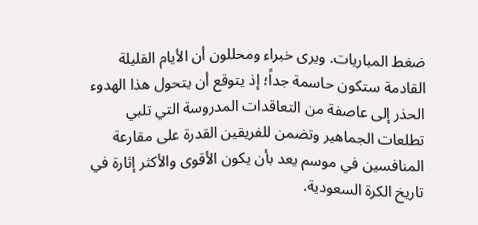ضغط المباريات. ويرى خبراء ومحللون أن الأيام القليلة القادمة ستكون حاسمة جداً؛ إذ يتوقع أن يتحول هذا الهدوء الحذر إلى عاصفة من التعاقدات المدروسة التي تلبي تطلعات الجماهير وتضمن للفريقين القدرة على مقارعة المنافسين في موسم يعد بأن يكون الأقوى والأكثر إثارة في تاريخ الكرة السعودية.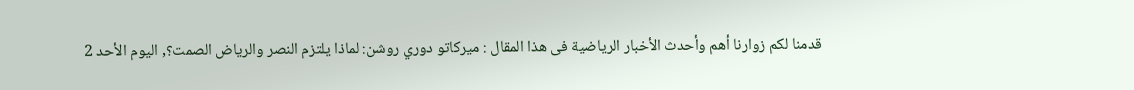قدمنا لكم زوارنا أهم وأحدث الأخبار الرياضية فى هذا المقال : ميركاتو دوري روشن: لماذا يلتزم النصر والرياض الصمت؟, اليوم الأحد 2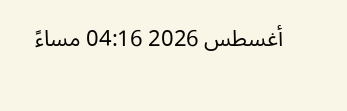أغسطس 2026 04:16 مساءً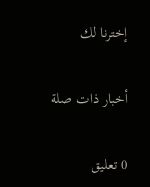إخترنا لك

أخبار ذات صلة

0 تعليق